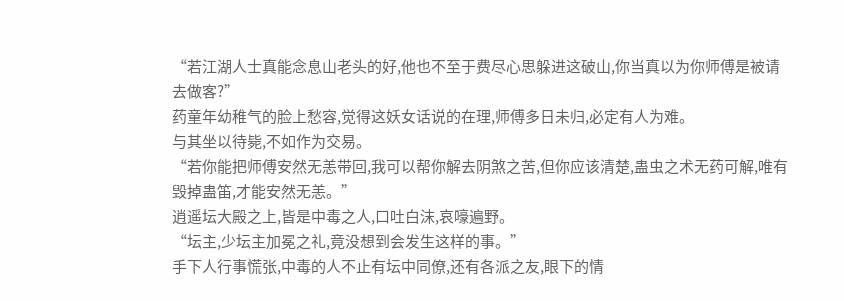“若江湖人士真能念息山老头的好,他也不至于费尽心思躲进这破山,你当真以为你师傅是被请去做客?”
药童年幼稚气的脸上愁容,觉得这妖女话说的在理,师傅多日未归,必定有人为难。
与其坐以待毙,不如作为交易。
“若你能把师傅安然无恙带回,我可以帮你解去阴煞之苦,但你应该清楚,蛊虫之术无药可解,唯有毁掉蛊笛,才能安然无恙。”
逍遥坛大殿之上,皆是中毒之人,口吐白沫,哀嚎遍野。
“坛主,少坛主加冕之礼,竟没想到会发生这样的事。”
手下人行事慌张,中毒的人不止有坛中同僚,还有各派之友,眼下的情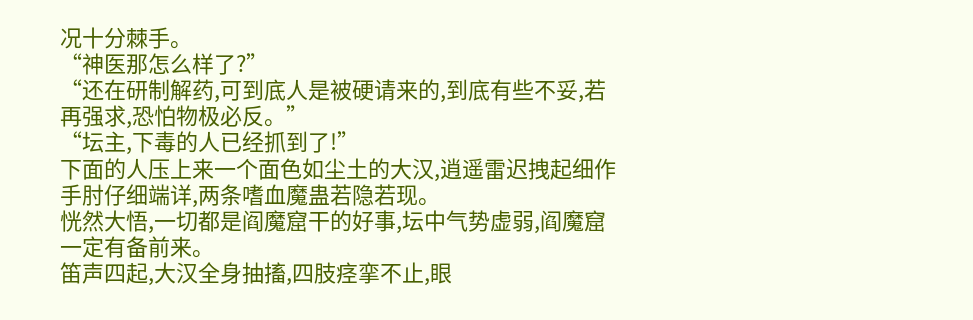况十分棘手。
“神医那怎么样了?”
“还在研制解药,可到底人是被硬请来的,到底有些不妥,若再强求,恐怕物极必反。”
“坛主,下毒的人已经抓到了!”
下面的人压上来一个面色如尘土的大汉,逍遥雷迟拽起细作手肘仔细端详,两条嗜血魔蛊若隐若现。
恍然大悟,一切都是阎魔窟干的好事,坛中气势虚弱,阎魔窟一定有备前来。
笛声四起,大汉全身抽搐,四肢痉挛不止,眼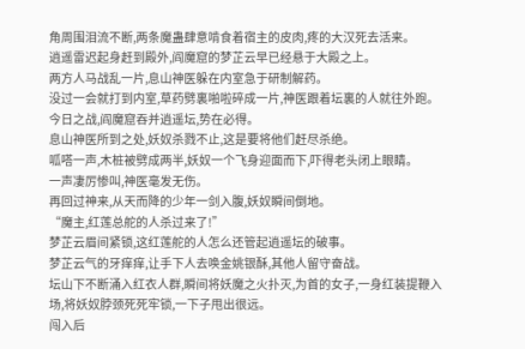角周围泪流不断,两条魔蛊肆意啃食着宿主的皮肉,疼的大汉死去活来。
逍遥雷迟起身赶到殿外,阎魔窟的梦芷云早已经悬于大殿之上。
两方人马战乱一片,息山神医躲在内室急于研制解药。
没过一会就打到内室,草药劈裏啪啦碎成一片,神医跟着坛裏的人就往外跑。
今日之战,阎魔窟吞并逍遥坛,势在必得。
息山神医所到之处,妖奴杀戮不止,这是要将他们赶尽杀绝。
呱嗒一声,木桩被劈成两半,妖奴一个飞身迎面而下,吓得老头闭上眼睛。
一声凄厉惨叫,神医毫发无伤。
再回过神来,从天而降的少年一剑入腹,妖奴瞬间倒地。
“魔主,红莲总舵的人杀过来了!”
梦芷云眉间紧锁,这红莲舵的人怎么还管起逍遥坛的破事。
梦芷云气的牙痒痒,让手下人去唤金姚银酥,其他人留守奋战。
坛山下不断涌入红衣人群,瞬间将妖魔之火扑灭,为首的女子,一身红装提鞭入场,将妖奴脖颈死死牢锁,一下子甩出很远。
闯入后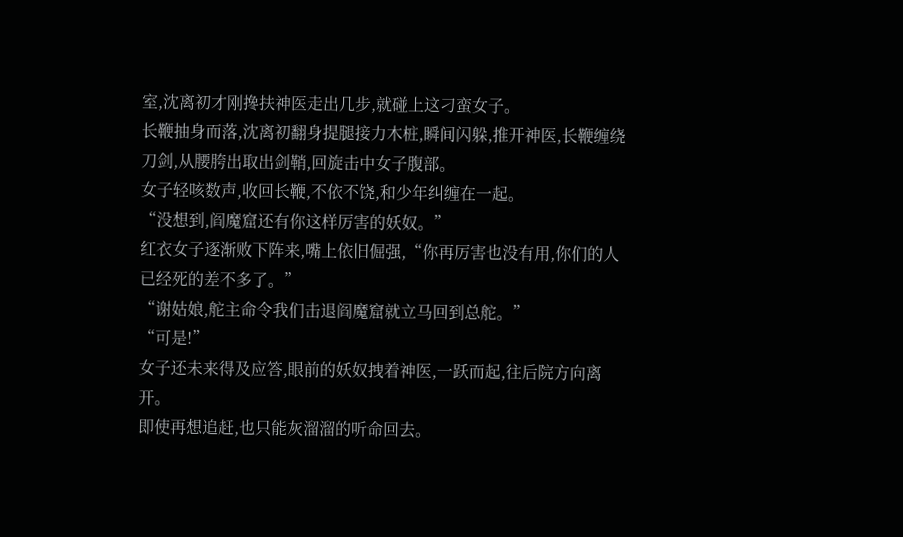室,沈离初才刚搀扶神医走出几步,就碰上这刁蛮女子。
长鞭抽身而落,沈离初翻身提腿接力木桩,瞬间闪躲,推开神医,长鞭缠绕刀剑,从腰胯出取出剑鞘,回旋击中女子腹部。
女子轻咳数声,收回长鞭,不依不饶,和少年纠缠在一起。
“没想到,阎魔窟还有你这样厉害的妖奴。”
红衣女子逐渐败下阵来,嘴上依旧倔强,“你再厉害也没有用,你们的人已经死的差不多了。”
“谢姑娘,舵主命令我们击退阎魔窟就立马回到总舵。”
“可是!”
女子还未来得及应答,眼前的妖奴拽着神医,一跃而起,往后院方向离开。
即使再想追赶,也只能灰溜溜的听命回去。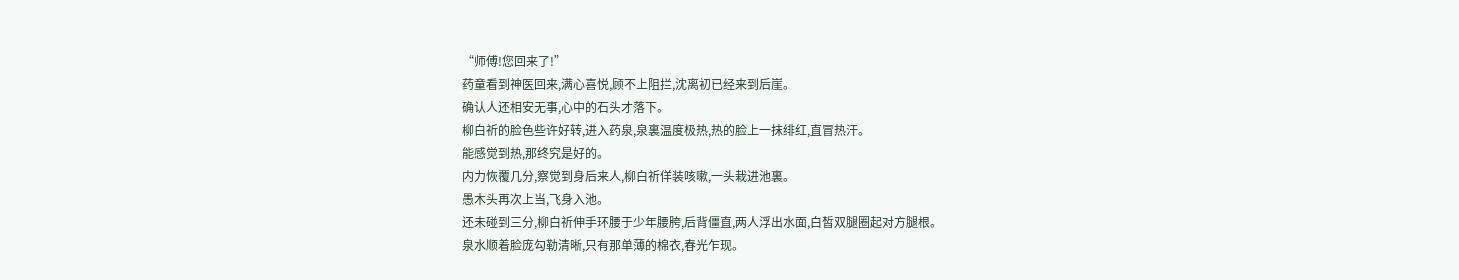“师傅!您回来了!”
药童看到神医回来,满心喜悦,顾不上阻拦,沈离初已经来到后崖。
确认人还相安无事,心中的石头才落下。
柳白祈的脸色些许好转,进入药泉,泉裏温度极热,热的脸上一抹绯红,直冒热汗。
能感觉到热,那终究是好的。
内力恢覆几分,察觉到身后来人,柳白祈佯装咳嗽,一头栽进池裏。
愚木头再次上当,飞身入池。
还未碰到三分,柳白祈伸手环腰于少年腰胯,后背僵直,两人浮出水面,白皙双腿圈起对方腿根。
泉水顺着脸庞勾勒清晰,只有那单薄的棉衣,春光乍现。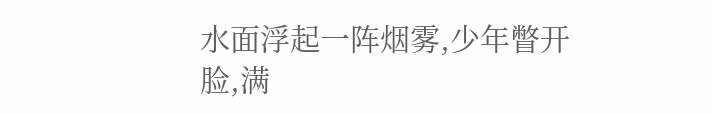水面浮起一阵烟雾,少年瞥开脸,满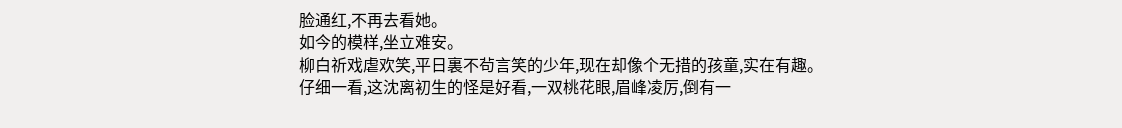脸通红,不再去看她。
如今的模样,坐立难安。
柳白祈戏虐欢笑,平日裏不茍言笑的少年,现在却像个无措的孩童,实在有趣。
仔细一看,这沈离初生的怪是好看,一双桃花眼,眉峰凌厉,倒有一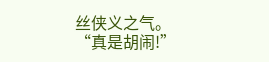丝侠义之气。
“真是胡闹!”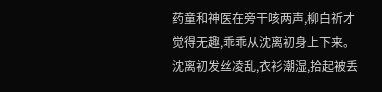药童和神医在旁干咳两声,柳白祈才觉得无趣,乖乖从沈离初身上下来。
沈离初发丝凌乱,衣衫潮湿,拾起被丢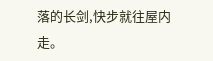落的长剑,快步就往屋内走。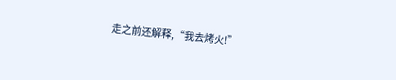走之前还解释,“我去烤火!”